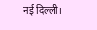नई दिल्ली।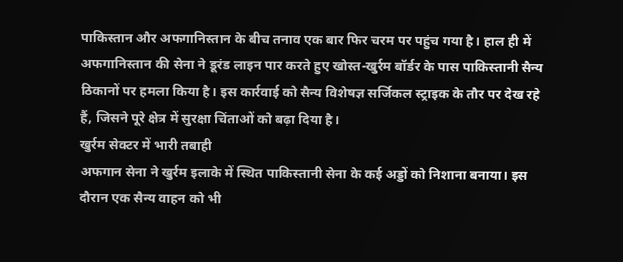पाकिस्तान और अफगानिस्तान के बीच तनाव एक बार फिर चरम पर पहुंच गया है। हाल ही में अफगानिस्तान की सेना ने डूरंड लाइन पार करते हुए खोस्त-खुर्रम बॉर्डर के पास पाकिस्तानी सैन्य ठिकानों पर हमला किया है। इस कार्रवाई को सैन्य विशेषज्ञ सर्जिकल स्ट्राइक के तौर पर देख रहे हैं, जिसने पूरे क्षेत्र में सुरक्षा चिंताओं को बढ़ा दिया है।
खुर्रम सेक्टर में भारी तबाही
अफगान सेना ने खुर्रम इलाके में स्थित पाकिस्तानी सेना के कई अड्डों को निशाना बनाया। इस दौरान एक सैन्य वाहन को भी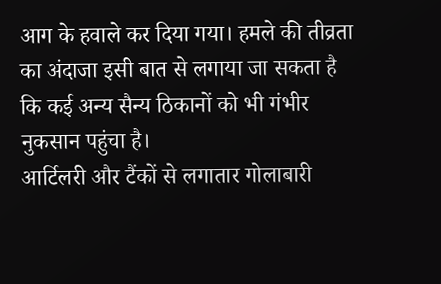आग के हवाले कर दिया गया। हमले की तीव्रता का अंदाजा इसी बात से लगाया जा सकता है कि कई अन्य सैन्य ठिकानों को भी गंभीर नुकसान पहुंचा है।
आर्टिलरी और टैंकों से लगातार गोलाबारी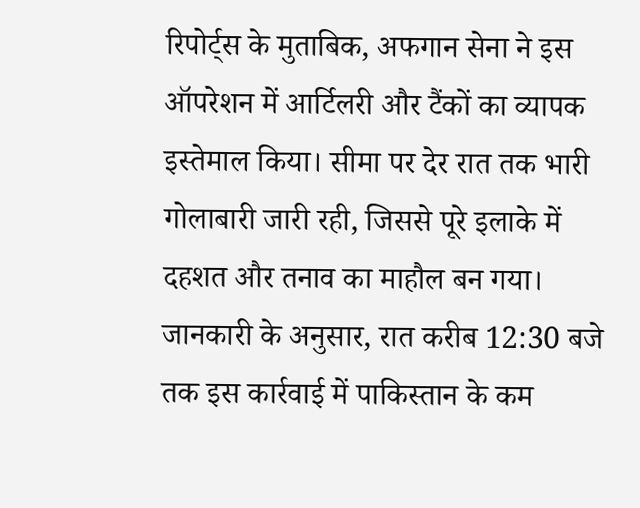रिपोर्ट्स के मुताबिक, अफगान सेना ने इस ऑपरेशन में आर्टिलरी और टैंकों का व्यापक इस्तेमाल किया। सीमा पर देर रात तक भारी गोलाबारी जारी रही, जिससे पूरे इलाके में दहशत और तनाव का माहौल बन गया। जानकारी के अनुसार, रात करीब 12:30 बजे तक इस कार्रवाई में पाकिस्तान के कम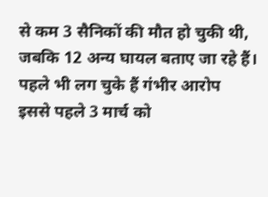से कम 3 सैनिकों की मौत हो चुकी थी, जबकि 12 अन्य घायल बताए जा रहे हैं।
पहले भी लग चुके हैं गंभीर आरोप
इससे पहले 3 मार्च को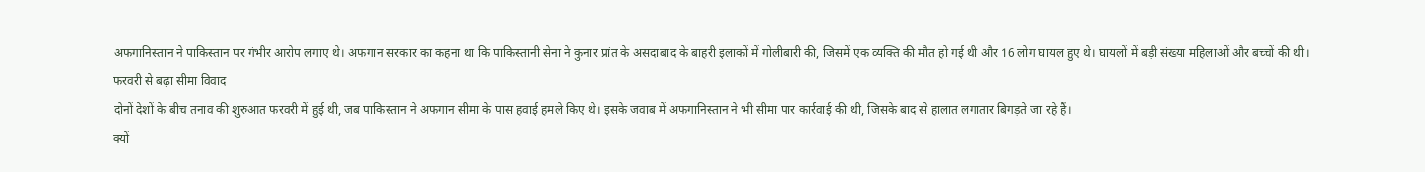अफगानिस्तान ने पाकिस्तान पर गंभीर आरोप लगाए थे। अफगान सरकार का कहना था कि पाकिस्तानी सेना ने कुनार प्रांत के असदाबाद के बाहरी इलाकों में गोलीबारी की, जिसमें एक व्यक्ति की मौत हो गई थी और 16 लोग घायल हुए थे। घायलों में बड़ी संख्या महिलाओं और बच्चों की थी।
फरवरी से बढ़ा सीमा विवाद
दोनों देशों के बीच तनाव की शुरुआत फरवरी में हुई थी, जब पाकिस्तान ने अफगान सीमा के पास हवाई हमले किए थे। इसके जवाब में अफगानिस्तान ने भी सीमा पार कार्रवाई की थी, जिसके बाद से हालात लगातार बिगड़ते जा रहे हैं।
क्यों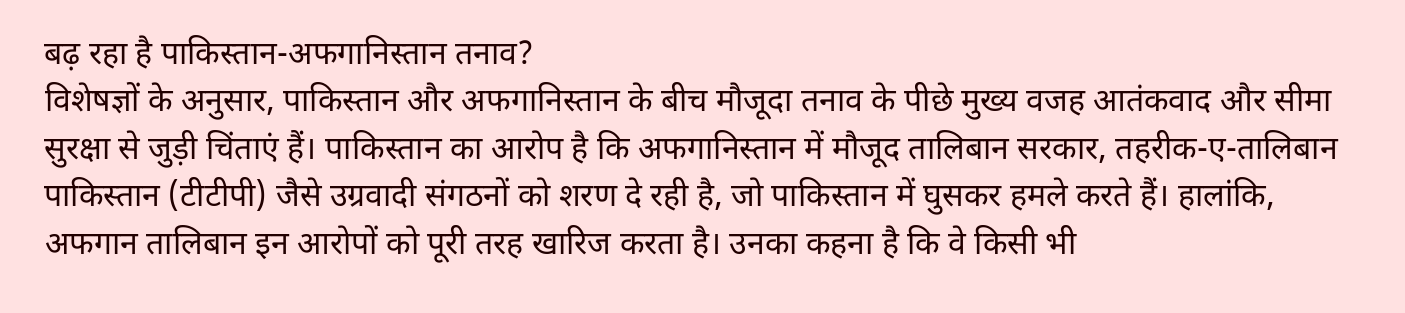बढ़ रहा है पाकिस्तान-अफगानिस्तान तनाव?
विशेषज्ञों के अनुसार, पाकिस्तान और अफगानिस्तान के बीच मौजूदा तनाव के पीछे मुख्य वजह आतंकवाद और सीमा सुरक्षा से जुड़ी चिंताएं हैं। पाकिस्तान का आरोप है कि अफगानिस्तान में मौजूद तालिबान सरकार, तहरीक-ए-तालिबान पाकिस्तान (टीटीपी) जैसे उग्रवादी संगठनों को शरण दे रही है, जो पाकिस्तान में घुसकर हमले करते हैं। हालांकि, अफगान तालिबान इन आरोपों को पूरी तरह खारिज करता है। उनका कहना है कि वे किसी भी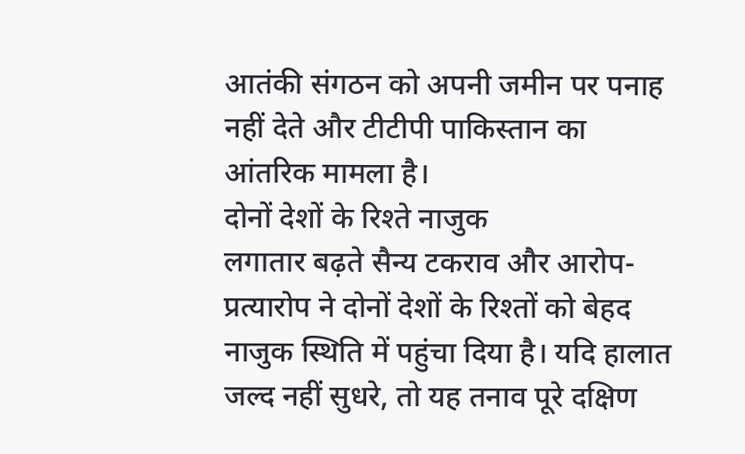आतंकी संगठन को अपनी जमीन पर पनाह नहीं देते और टीटीपी पाकिस्तान का आंतरिक मामला है।
दोनों देशों के रिश्ते नाजुक
लगातार बढ़ते सैन्य टकराव और आरोप-प्रत्यारोप ने दोनों देशों के रिश्तों को बेहद नाजुक स्थिति में पहुंचा दिया है। यदि हालात जल्द नहीं सुधरे, तो यह तनाव पूरे दक्षिण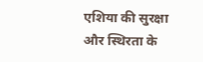एशिया की सुरक्षा और स्थिरता के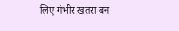लिए गंभीर खतरा बन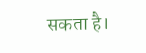सकता है।